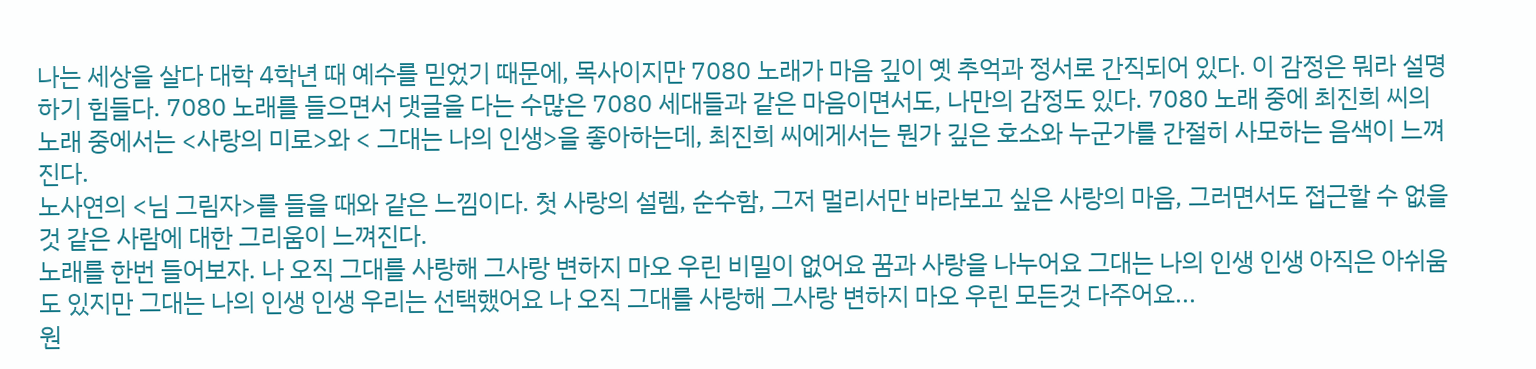나는 세상을 살다 대학 4학년 때 예수를 믿었기 때문에, 목사이지만 7080 노래가 마음 깊이 옛 추억과 정서로 간직되어 있다. 이 감정은 뭐라 설명하기 힘들다. 7080 노래를 들으면서 댓글을 다는 수많은 7080 세대들과 같은 마음이면서도, 나만의 감정도 있다. 7080 노래 중에 최진희 씨의 노래 중에서는 <사랑의 미로>와 < 그대는 나의 인생>을 좋아하는데, 최진희 씨에게서는 뭔가 깊은 호소와 누군가를 간절히 사모하는 음색이 느껴진다.
노사연의 <님 그림자>를 들을 때와 같은 느낌이다. 첫 사랑의 설렘, 순수함, 그저 멀리서만 바라보고 싶은 사랑의 마음, 그러면서도 접근할 수 없을 것 같은 사람에 대한 그리움이 느껴진다.
노래를 한번 들어보자. 나 오직 그대를 사랑해 그사랑 변하지 마오 우린 비밀이 없어요 꿈과 사랑을 나누어요 그대는 나의 인생 인생 아직은 아쉬움도 있지만 그대는 나의 인생 인생 우리는 선택했어요 나 오직 그대를 사랑해 그사랑 변하지 마오 우린 모든것 다주어요...
원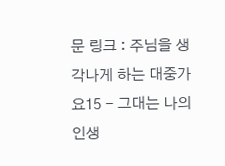문 링크 : 주님을 생각나게 하는 대중가요15 - 그대는 나의 인생